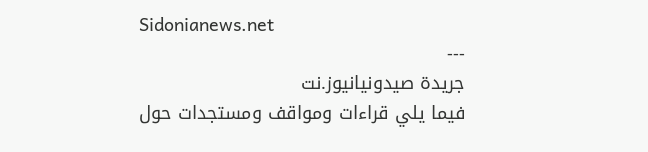Sidonianews.net
---
جريدة صيدونيانيوز.نت
فيما يلي قراءات ومواقف ومستجدات حول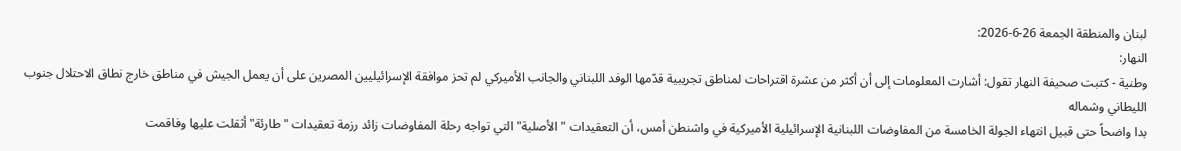لبنان والمنطقة الجمعة 26-6-2026:
النهار:
وطنية - كتبت صحيفة النهار تقول: أشارت المعلومات إلى أن أكثر من عشرة اقتراحات لمناطق تجريبية قدّمها الوفد اللبناني والجانب الأميركي لم تحز موافقة الإسرائيليين المصرين على أن يعمل الجيش في مناطق خارج نطاق الاحتلال جنوب الليطاني وشماله
بدا واضحاً حتى قبيل انتهاء الجولة الخامسة من المفاوضات اللبنانية الإسرائيلية الأميركية في واشنطن أمس، أن التعقيدات "الأصلية" التي تواجه رحلة المفاوضات زائد رزمة تعقيدات "طارئة" أثقلت عليها وفاقمت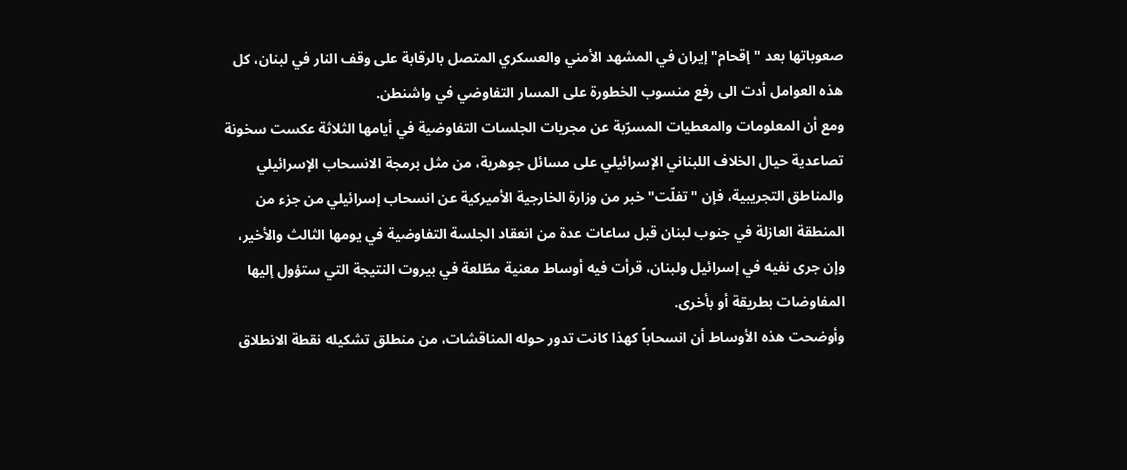صعوباتها بعد "إقحام" إيران في المشهد الأمني والعسكري المتصل بالرقابة على وقف النار في لبنان، كل هذه العوامل أدت الى رفع منسوب الخطورة على المسار التفاوضي في واشنطن.
ومع أن المعلومات والمعطيات المسرّبة عن مجريات الجلسات التفاوضية في أيامها الثلاثة عكست سخونة تصاعدية حيال الخلاف اللبناني الإسرائيلي على مسائل جوهرية، من مثل برمجة الانسحاب الإسرائيلي والمناطق التجريبية، فإن "تفلّت" خبر من وزارة الخارجية الأميركية عن انسحاب إسرائيلي من جزء من المنطقة العازلة في جنوب لبنان قبل ساعات عدة من انعقاد الجلسة التفاوضية في يومها الثالث والأخير، وإن جرى نفيه في إسرائيل ولبنان، قرأت فيه أوساط معنية مطّلعة في بيروت النتيجة التي ستؤول إليها المفاوضات بطريقة أو بأخرى.
وأوضحت هذه الأوساط أن انسحاباً كهذا كانت تدور حوله المناقشات، من منطلق تشكيله نقطة الانطلاق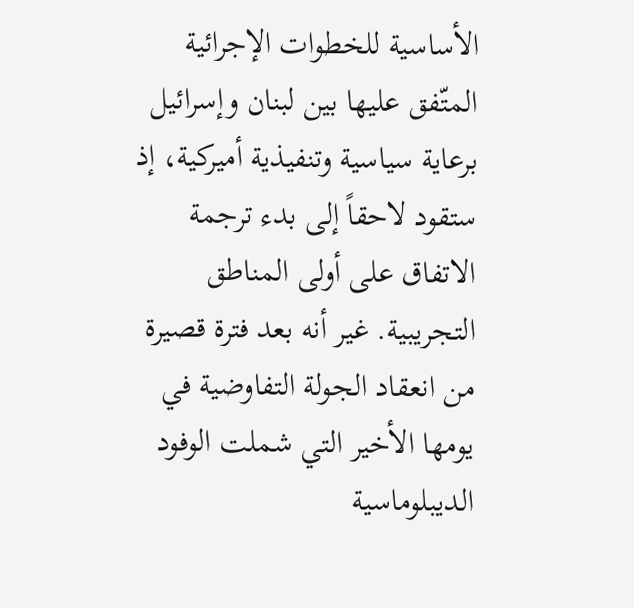الأساسية للخطوات الإجرائية المتّفق عليها بين لبنان وإسرائيل برعاية سياسية وتنفيذية أميركية، إذ ستقود لاحقاً إلى بدء ترجمة الاتفاق على أولى المناطق التجريبية. غير أنه بعد فترة قصيرة من انعقاد الجولة التفاوضية في يومها الأخير التي شملت الوفود الديبلوماسية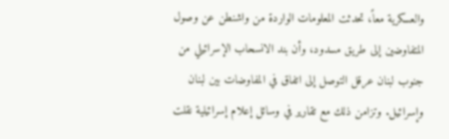والعسكرية معاً، تحدثت المعلومات الواردة من واشنطن عن وصول المتفاوضين إلى طريق مسدود، وأن بند الانسحاب الإسرائيلي من جنوب لبنان عرقل التوصل إلى اتفاق في المفاوضات بين لبنان وإسرائيل. وتزامن ذلك مع تقارير في وسائل إعلام إسرائيلية نقلت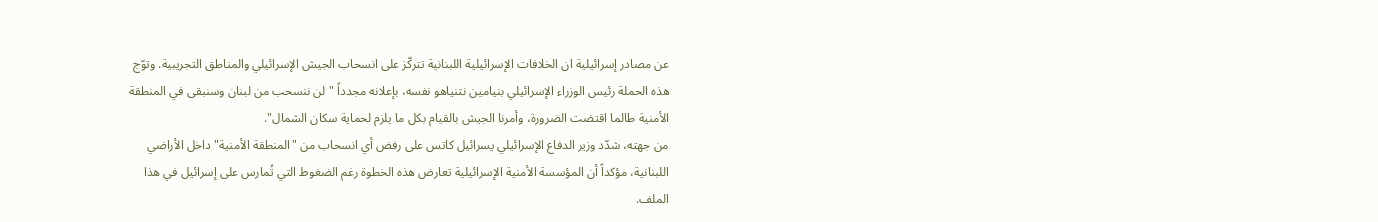عن مصادر إسرائيلية ان الخلافات الإسرائيلية اللبنانية تتركّز على انسحاب الجيش الإسرائيلي والمناطق التجريبية. وتوّج هذه الحملة رئيس الوزراء الإسرائيلي بنيامين نتنياهو نفسه، بإعلانه مجدداً "لن ننسحب من لبنان وسنبقى في المنطقة الأمنية طالما اقتضت الضرورة، وأمرنا الجيش بالقيام بكل ما يلزم لحماية سكان الشمال".
من جهته، شدّد وزير الدفاع الإسرائيلي يسرائيل كاتس على رفض أي انسحاب من "المنطقة الأمنية" داخل الأراضي اللبنانية، مؤكداً أن المؤسسة الأمنية الإسرائيلية تعارض هذه الخطوة رغم الضغوط التي تُمارس على إسرائيل في هذا الملف.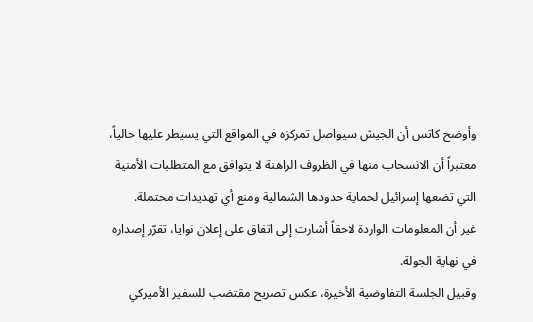وأوضح كاتس أن الجيش سيواصل تمركزه في المواقع التي يسيطر عليها حالياً، معتبراً أن الانسحاب منها في الظروف الراهنة لا يتوافق مع المتطلبات الأمنية التي تضعها إسرائيل لحماية حدودها الشمالية ومنع أي تهديدات محتملة.
غير أن المعلومات الواردة لاحقاً أشارت إلى اتفاق على إعلان نوايا، تقرّر إصداره في نهاية الجولة.
وقبيل الجلسة التفاوضية الأخيرة، عكس تصريح مقتضب للسفير الأميركي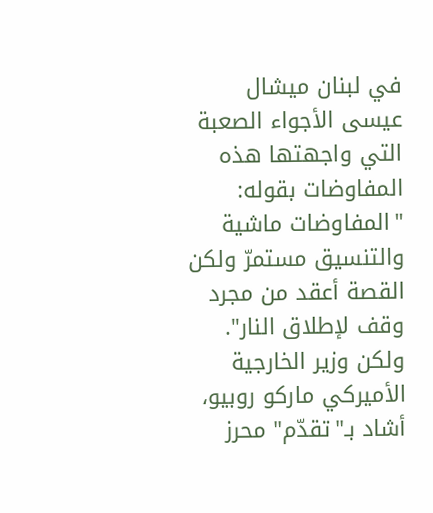في لبنان ميشال عيسى الأجواء الصعبة التي واجهتها هذه المفاوضات بقوله: "المفاوضات ماشية والتنسيق مستمرّ ولكن القصة أعقد من مجرد وقف لإطلاق النار".
ولكن وزير الخارجية الأميركي ماركو روبيو، أشاد بـ"تقدّم" محرز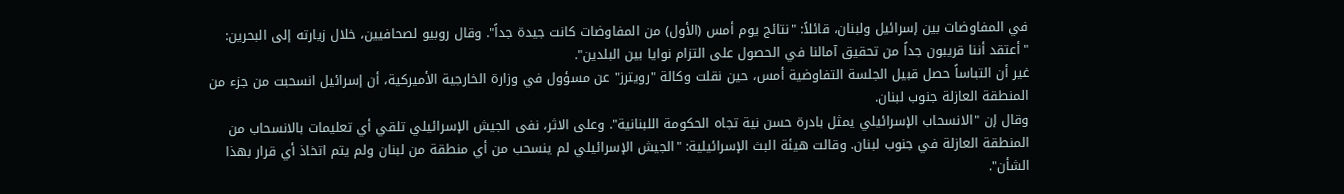في المفاوضات بين إسرائيل ولبنان، قائلاً: "نتائج يوم أمس (الأول) من المفاوضات كانت جيدة جداً". وقال روبيو لصحافيين، خلال زيارته إلى البحرين: "أعتقد أننا قريبون جداً من تحقيق آمالنا في الحصول على التزام نوايا بين البلدين".
غير أن التباساً حصل قبيل الجلسة التفاوضية أمس، حين نقلت وكالة "رويترز" عن مسؤول في وزارة الخارجية الأميركية، أن إسرائيل انسحبت من جزء من المنطقة العازلة جنوب لبنان.
وقال إن "الانسحاب الإسرائيلي يمثل بادرة حسن نية تجاه الحكومة اللبنانية". وعلى الاثر، نفى الجيش الإسرائيلي تلقي أي تعليمات بالانسحاب من المنطقة العازلة في جنوب لبنان. وقالت هيئة البث الإسرائيلية: "الجيش الإسرائيلي لم ينسحب من أي منطقة من لبنان ولم يتم اتخاذ أي قرار بهذا الشأن".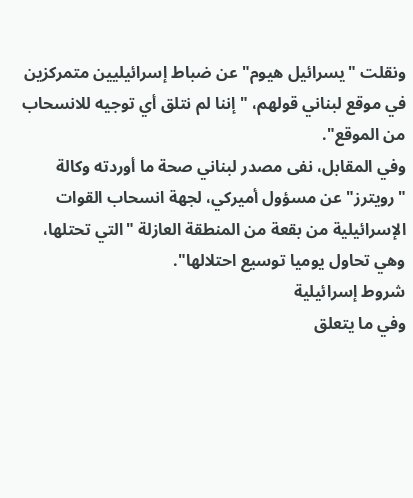ونقلت "يسرائيل هيوم" عن ضباط إسرائيليين متمركزين في موقع لبناني قولهم، "إننا لم نتلق أي توجيه للانسحاب من الموقع".
وفي المقابل، نفى مصدر لبناني صحة ما أوردته وكالة "رويترز" عن مسؤول أميركي، لجهة انسحاب القوات الإسرائيلية من بقعة من المنطقة العازلة "التي تحتلها، وهي تحاول يوميا توسيع احتلالها".
شروط إسرائيلية
وفي ما يتعلق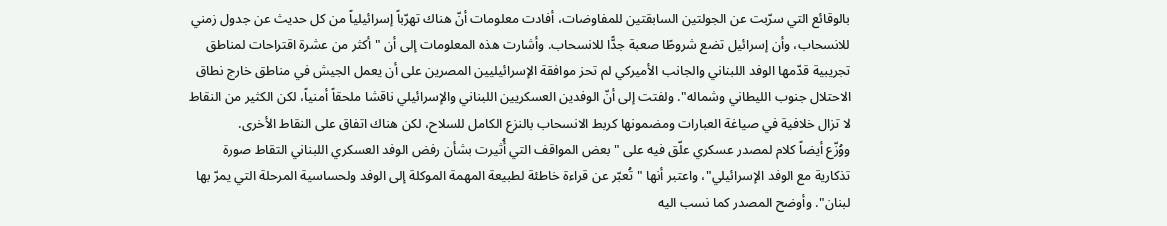بالوقائع التي سرّبت عن الجولتين السابقتين للمفاوضات، أفادت معلومات أنّ هناك تهرّباً إسرائيلياً من كل حديث عن جدول زمني للانسحاب، وأن إسرائيل تضع شروطًا صعبة جدًّا للانسحاب. وأشارت هذه المعلومات إلى أن "أكثر من عشرة اقتراحات لمناطق تجريبية قدّمها الوفد اللبناني والجانب الأميركي لم تحز موافقة الإسرائيليين المصرين على أن يعمل الجيش في مناطق خارج نطاق الاحتلال جنوب الليطاني وشماله". ولفتت إلى أنّ الوفدين العسكريين اللبناني والإسرائيلي ناقشا ملحقاً أمنياً، لكن الكثير من النقاط لا تزال خلافية في صياغة العبارات ومضمونها كربط الانسحاب بالنزع الكامل للسلاح، لكن هناك اتفاق على النقاط الأخرى.
ووُزّع أيضاً كلام لمصدر عسكري علّق فيه على "بعض المواقف التي أُثيرت بشأن رفض الوفد العسكري اللبناني التقاط صورة تذكارية مع الوفد الإسرائيلي"، واعتبر أنها "تُعبّر عن قراءة خاطئة لطبيعة المهمة الموكلة إلى الوفد ولحساسية المرحلة التي يمرّ بها لبنان". وأوضح المصدر كما نسب اليه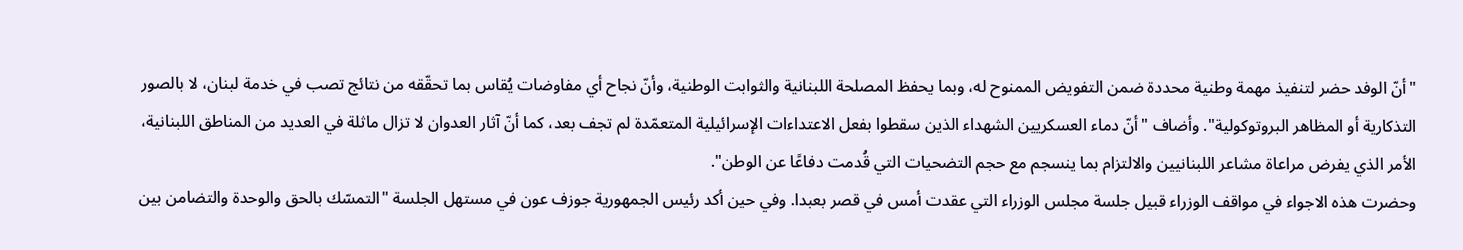"أنّ الوفد حضر لتنفيذ مهمة وطنية محددة ضمن التفويض الممنوح له، وبما يحفظ المصلحة اللبنانية والثوابت الوطنية، وأنّ نجاح أي مفاوضات يُقاس بما تحقّقه من نتائج تصب في خدمة لبنان، لا بالصور التذكارية أو المظاهر البروتوكولية". وأضاف "أنّ دماء العسكريين الشهداء الذين سقطوا بفعل الاعتداءات الإسرائيلية المتعمّدة لم تجف بعد، كما أنّ آثار العدوان لا تزال ماثلة في العديد من المناطق اللبنانية، الأمر الذي يفرض مراعاة مشاعر اللبنانيين والالتزام بما ينسجم مع حجم التضحيات التي قُدمت دفاعًا عن الوطن".
وحضرت هذه الاجواء في مواقف الوزراء قبيل جلسة مجلس الوزراء التي عقدت أمس في قصر بعبدا. وفي حين أكد رئيس الجمهورية جوزف عون في مستهل الجلسة "التمسّك بالحق والوحدة والتضامن بين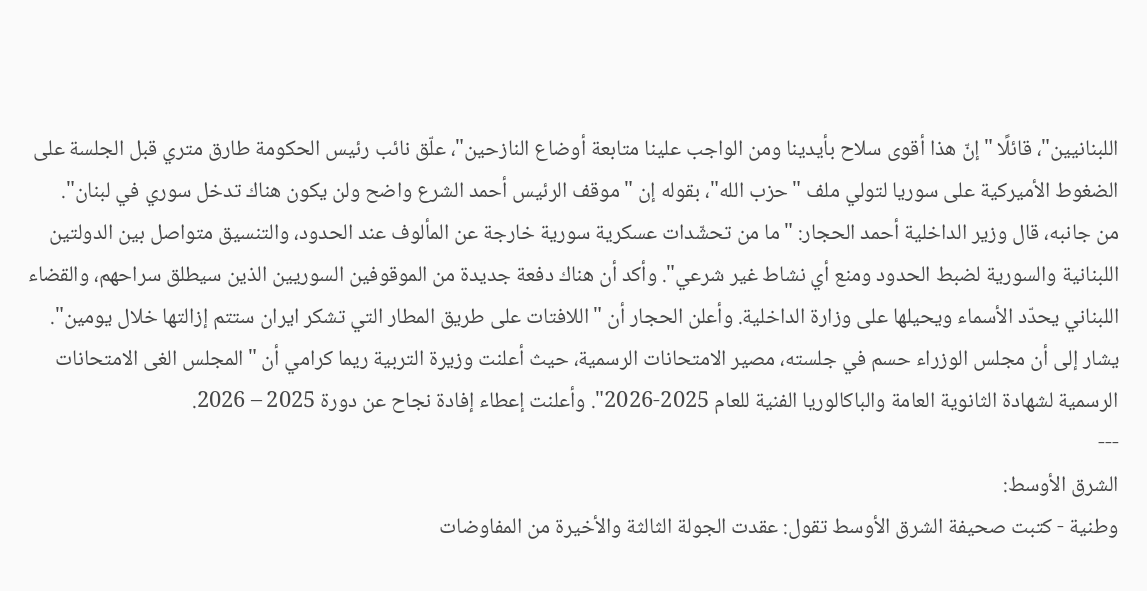اللبنانيين"، قائلًا "إنّ هذا أقوى سلاح بأيدينا ومن الواجب علينا متابعة أوضاع النازحين"، علّق نائب رئيس الحكومة طارق متري قبل الجلسة على الضغوط الأميركية على سوريا لتولي ملف "حزب الله"، بقوله إن "موقف الرئيس أحمد الشرع واضح ولن يكون هناك تدخل سوري في لبنان".
من جانبه، قال وزير الداخلية أحمد الحجار: "ما من تحشّدات عسكرية سورية خارجة عن المألوف عند الحدود، والتنسيق متواصل بين الدولتين اللبنانية والسورية لضبط الحدود ومنع أي نشاط غير شرعي". وأكد أن هناك دفعة جديدة من الموقوفين السوريين الذين سيطلق سراحهم، والقضاء اللبناني يحدّد الأسماء ويحيلها على وزارة الداخلية. وأعلن الحجار أن "اللافتات على طريق المطار التي تشكر ايران ستتم إزالتها خلال يومين".
يشار إلى أن مجلس الوزراء حسم في جلسته، مصير الامتحانات الرسمية، حيث أعلنت وزيرة التربية ريما كرامي أن "المجلس الغى الامتحانات الرسمية لشهادة الثانوية العامة والباكالوريا الفنية للعام 2025-2026". وأعلنت إعطاء إفادة نجاح عن دورة 2025 – 2026.
---
الشرق الأوسط:
وطنية - كتبت صحيفة الشرق الأوسط تقول: عقدت الجولة الثالثة والأخيرة من المفاوضات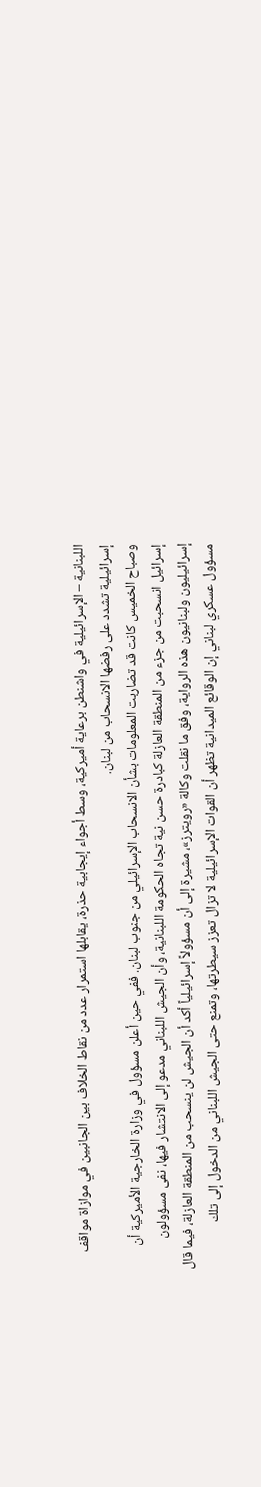اللبنانية – الإسرائيلية في واشنطن برعاية أميركية، وسط أجواء إيجابية حذرة، يقابلها استمرار عدد من نقاط الخلاف بين الجانبين في موازاة مواقف إسرائيلية تشدد على رفضها الانسحاب من لبنان.
وصباح الخميس كانت قد تضاربت المعلومات بشأن الانسحاب الإسرائيلي من جنوب لبنان. ففي حين أعلن مسؤول في وزارة الخارجية الأميركية أن إسرائيل انسحبت من جزء من المنطقة العازلة كبادرة حسن نية تجاه الحكومة اللبنانية، وأن الجيش اللبناني مدعو إلى الانتشار فيها، نفى مسؤولون إسرائيليون ولبنانيون هذه الرواية، وفق ما نقلت وكالة «رويترز»، مشيرة إلى أن مسؤولاً إسرائيلياً أكد أن الجيش لن ينسحب من المنطقة العازلة، فيما قال مسؤول عسكري لبناني إن الوقائع الميدانية تظهر أن القوات الإسرائيلية لا تزال تعزز سيطرتها، وتمنع حتى الجيش اللبناني من الدخول إلى تلك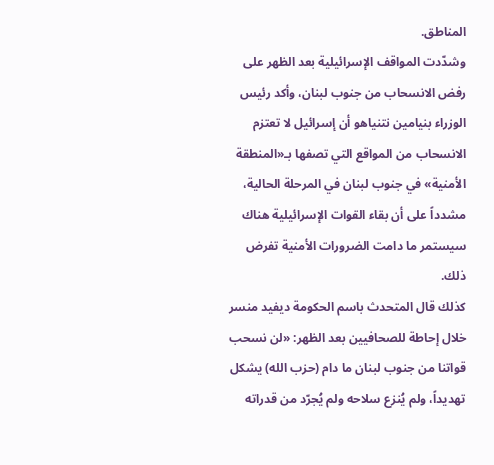المناطق.
وشدّدت المواقف الإسرائيلية بعد الظهر على رفض الانسحاب من جنوب لبنان، وأكد رئيس الوزراء بنيامين نتنياهو أن إسرائيل لا تعتزم الانسحاب من المواقع التي تصفها بـ«المنطقة الأمنية» في جنوب لبنان في المرحلة الحالية، مشدداً على أن بقاء القوات الإسرائيلية هناك سيستمر ما دامت الضرورات الأمنية تفرض ذلك.
كذلك قال المتحدث باسم الحكومة ديفيد منسر خلال إحاطة للصحافيين بعد الظهر: «لن نسحب قواتنا من جنوب لبنان ما دام (حزب الله) يشكل تهديداً، ولم يُنزع سلاحه ولم يُجرّد من قدراته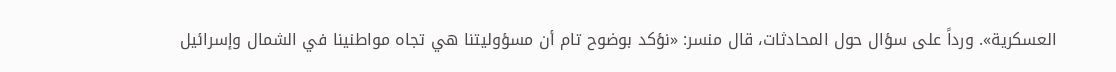العسكرية». ورداً على سؤال حول المحادثات، قال منسر: «نؤكد بوضوح تام أن مسؤوليتنا هي تجاه مواطنينا في الشمال وإسرائيل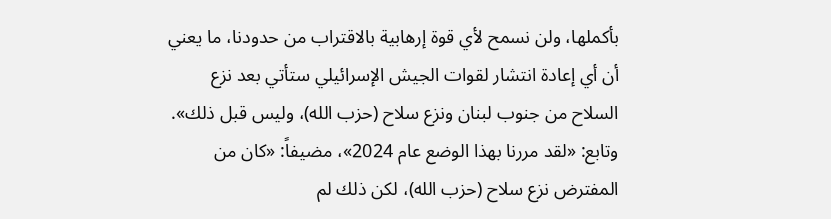بأكملها، ولن نسمح لأي قوة إرهابية بالاقتراب من حدودنا، ما يعني أن أي إعادة انتشار لقوات الجيش الإسرائيلي ستأتي بعد نزع السلاح من جنوب لبنان ونزع سلاح (حزب الله)، وليس قبل ذلك». وتابع: «لقد مررنا بهذا الوضع عام 2024»، مضيفاً: «كان من المفترض نزع سلاح (حزب الله)، لكن ذلك لم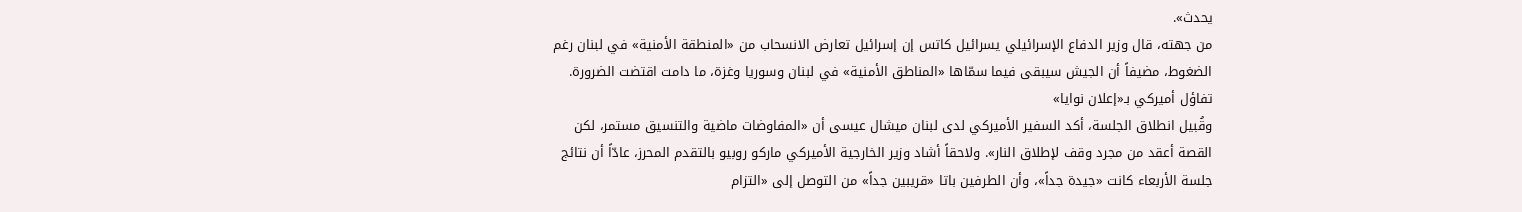يحدث».
من جهته، قال وزير الدفاع الإسرائيلي يسرائيل كاتس إن إسرائيل تعارض الانسحاب من «المنطقة الأمنية» في لبنان رغم الضغوط، مضيفاً أن الجيش سيبقى فيما سمّاها «المناطق الأمنية» في لبنان وسوريا وغزة، ما دامت اقتضت الضرورة.
تفاؤل أميركي بـ«إعلان نوايا»
وقُبيل انطلاق الجلسة، أكد السفير الأميركي لدى لبنان ميشال عيسى أن «المفاوضات ماضية والتنسيق مستمر، لكن القصة أعقد من مجرد وقف لإطلاق النار». ولاحقاً أشاد وزير الخارجية الأميركي ماركو روبيو بالتقدم المحرز، عادّاً أن نتائج جلسة الأربعاء كانت «جيدة جداً»، وأن الطرفين باتا «قريبين جداً» من التوصل إلى «التزام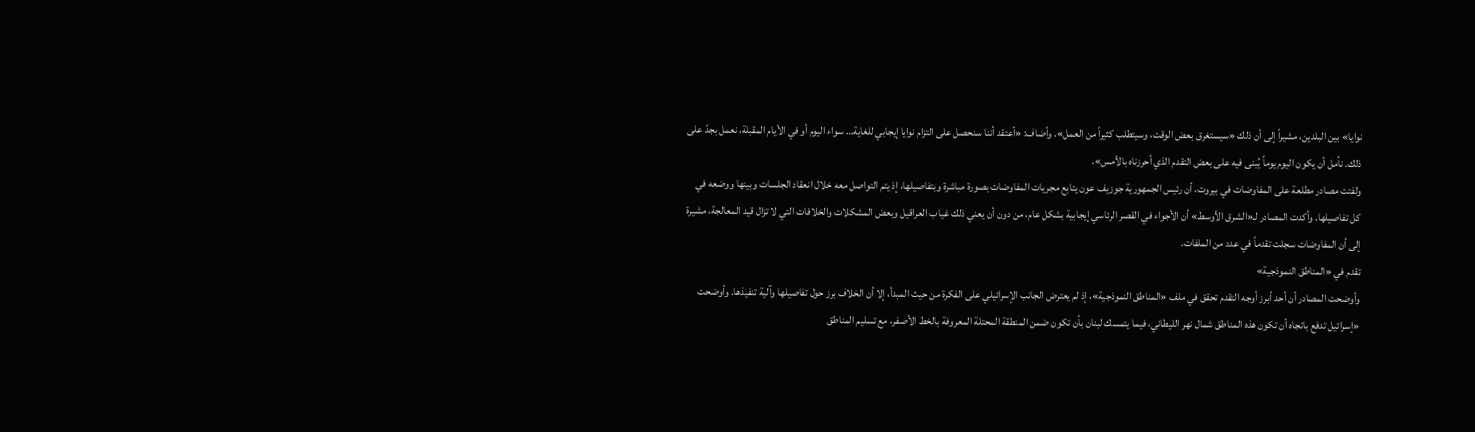نوايا» بين البلدين، مشيراً إلى أن ذلك «سيستغرق بعض الوقت، وسيتطلب كثيراً من العمل». وأضاف: «أعتقد أننا سنحصل على التزام نوايا إيجابي للغاية… سواء اليوم أو في الأيام المقبلة، نعمل بجدّ على ذلك. نأمل أن يكون اليوم يوماً يُبنى فيه على بعض التقدم الذي أحرزناه بالأمس».
ولفتت مصادر مطلعة على المفاوضات في بيروت، أن رئيس الجمهورية جوزيف عون يتابع مجريات المفاوضات بصورة مباشرة وبتفاصيلها، إذ يتم التواصل معه خلال انعقاد الجلسات وبينها ووضعه في كل تفاصيلها. وأكدت المصادر لـ«الشرق الأوسط» أن الأجواء في القصر الرئاسي إيجابية بشكل عام، من دون أن يعني ذلك غياب العراقيل وبعض المشكلات والخلافات التي لا تزال قيد المعالجة، مشيرة إلى أن المفاوضات سجلت تقدماً في عدد من الملفات.
تقدم في «المناطق النموذجية»
وأوضحت المصادر أن أحد أبرز أوجه التقدم تحقق في ملف «المناطق النموذجية»، إذ لم يعترض الجانب الإسرائيلي على الفكرة من حيث المبدأ، إلا أن الخلاف برز حول تفاصيلها وآلية تنفيذها. وأوضحت «إسرائيل تدفع باتجاه أن تكون هذه المناطق شمال نهر الليطاني، فيما يتمسك لبنان بأن تكون ضمن المنطقة المحتلة المعروفة بالخط الأصفر، مع تسليم المناطق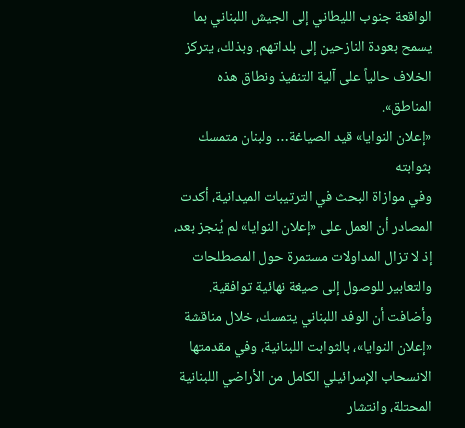الواقعة جنوب الليطاني إلى الجيش اللبناني بما يسمح بعودة النازحين إلى بلداتهم. وبذلك، يتركز الخلاف حالياً على آلية التنفيذ ونطاق هذه المناطق».
«إعلان النوايا» قيد الصياغة… ولبنان متمسك بثوابته
وفي موازاة البحث في الترتيبات الميدانية، أكدت المصادر أن العمل على «إعلان النوايا» لم يُنجز بعد، إذ لا تزال المداولات مستمرة حول المصطلحات والتعابير للوصول إلى صيغة نهائية توافقية.
وأضافت أن الوفد اللبناني يتمسك، خلال مناقشة «إعلان النوايا»، بالثوابت اللبنانية، وفي مقدمتها الانسحاب الإسرائيلي الكامل من الأراضي اللبنانية المحتلة، وانتشار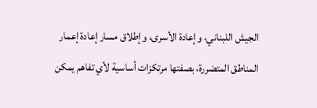الجيش اللبناني، وإعادة الأسرى، وإطلاق مسار إعادة إعمار المناطق المتضررة، بصفتها مرتكزات أساسية لأي تفاهم يمكن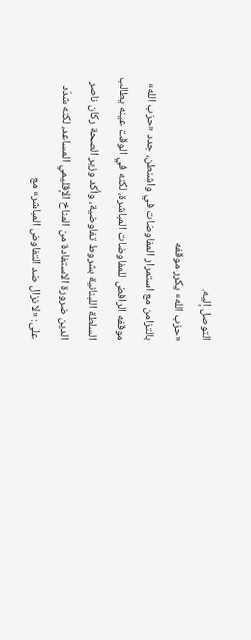التوصل إليه.
«حزب الله» يكرر موقفه
بالتزامن مع استمرار المفاوضات في واشنطن، جدد «حزب الله» موقفه الرافض للمفاوضات المباشرة، لكنه في الوقت عينه يطالب السلطة اللبنانية بشروط تفاوضية، وأكد وزير الصحة ركان ناصر الدين ضرورة الاستفادة من المناخ الإقليمي المساعد، لكنه شدّد على: «لا نزال ضد التفاوض المباشر» مع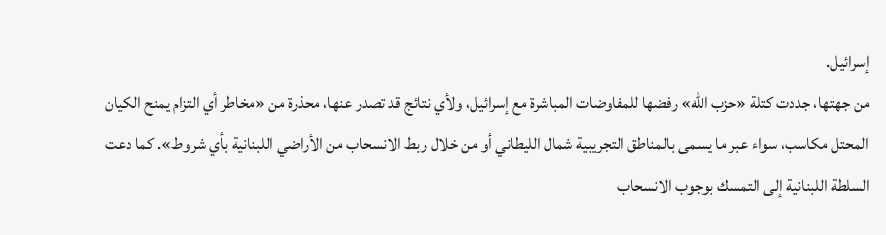إسرائيل.
من جهتها، جددت كتلة «حزب الله» رفضها للمفاوضات المباشرة مع إسرائيل، ولأي نتائج قد تصدر عنها، محذرة من «مخاطر أي التزام يمنح الكيان المحتل مكاسب، سواء عبر ما يسمى بالمناطق التجريبية شمال الليطاني أو من خلال ربط الانسحاب من الأراضي اللبنانية بأي شروط». كما دعت السلطة اللبنانية إلى التمسك بوجوب الانسحاب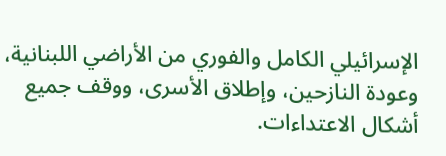الإسرائيلي الكامل والفوري من الأراضي اللبنانية، وعودة النازحين، وإطلاق الأسرى، ووقف جميع أشكال الاعتداءات.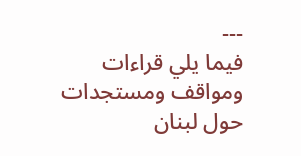---
فيما يلي قراءات ومواقف ومستجدات حول لبنان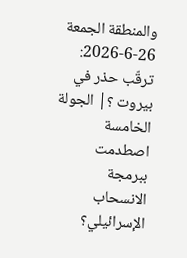والمنطقة الجمعة 26-6-2026: ترقّب حذر في بيروت ؟| الجولة الخامسة اصطدمت ببرمجة الانسحاب الإسرائيلي؟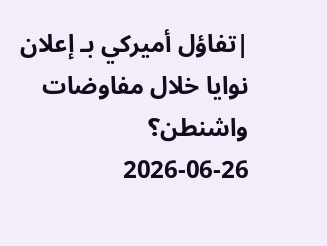|تفاؤل أميركي بـ إعلان نوايا خلال مفاوضات واشنطن؟
2026-06-26